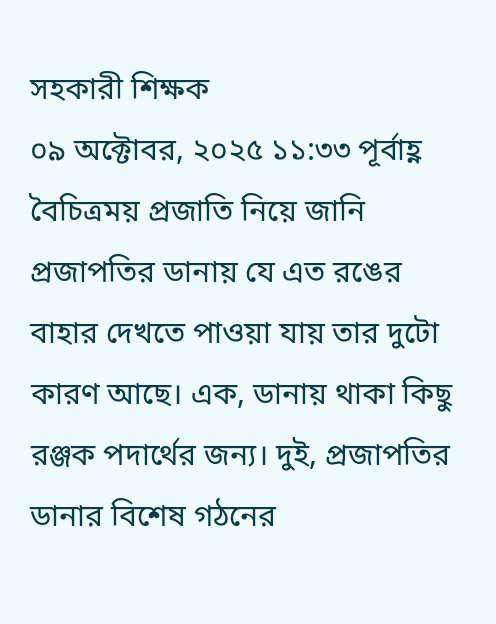সহকারী শিক্ষক
০৯ অক্টোবর, ২০২৫ ১১:৩৩ পূর্বাহ্ণ
বৈচিত্রময় প্রজাতি নিয়ে জানি
প্রজাপতির ডানায় যে এত রঙের বাহার দেখতে পাওয়া যায় তার দুটো কারণ আছে। এক, ডানায় থাকা কিছু রঞ্জক পদার্থের জন্য। দুই, প্রজাপতির ডানার বিশেষ গঠনের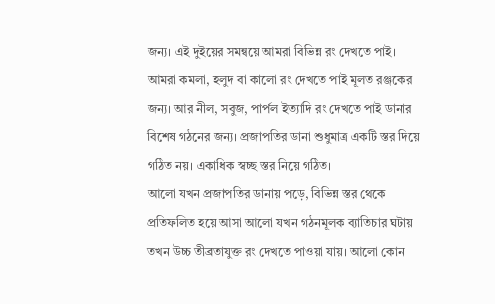জন্য। এই দুইয়ের সমন্বয়ে আমরা বিভিন্ন রং দেখতে পাই।
আমরা কমলা, হলুদ বা কালো রং দেখতে পাই মূলত রঞ্জকের জন্য। আর নীল, সবুজ, পার্পল ইত্যাদি রং দেখতে পাই ডানার বিশেষ গঠনের জন্য। প্রজাপতির ডানা শুধুমাত্র একটি স্তর দিয়ে গঠিত নয়। একাধিক স্বচ্ছ স্তর নিয়ে গঠিত।
আলো যখন প্রজাপতির ডানায় পড়ে, বিভিন্ন স্তর থেকে প্রতিফলিত হয়ে আসা আলো যখন গঠনমূলক ব্যাতিচার ঘটায় তখন উচ্চ তীব্রতাযুক্ত রং দেখতে পাওয়া যায়। আলো কোন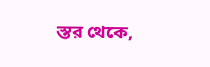স্তর থেকে,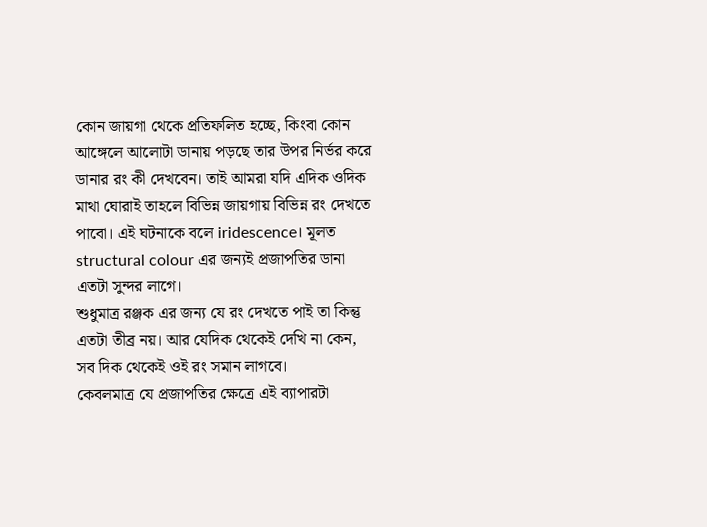কোন জায়গা থেকে প্রতিফলিত হচ্ছে, কিংবা কোন আঙ্গেলে আলোটা ডানায় পড়ছে তার উপর নির্ভর করে ডানার রং কী দেখবেন। তাই আমরা যদি এদিক ওদিক মাথা ঘোরাই তাহলে বিভিন্ন জায়গায় বিভিন্ন রং দেখতে পাবো। এই ঘটনাকে বলে iridescence। মূলত structural colour এর জন্যই প্রজাপতির ডানা এতটা সুন্দর লাগে।
শুধুমাত্র রঞ্জক এর জন্য যে রং দেখতে পাই তা কিন্তু এতটা তীব্র নয়। আর যেদিক থেকেই দেখি না কেন, সব দিক থেকেই ওই রং সমান লাগবে।
কেবলমাত্র যে প্রজাপতির ক্ষেত্রে এই ব্যাপারটা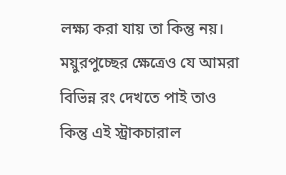লক্ষ্য করা যায় তা কিন্তু নয়। ময়ুরপুচ্ছের ক্ষেত্রেও যে আমরা বিভিন্ন রং দেখতে পাই তাও কিন্তু এই স্ট্রাকচারাল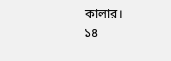কালার।
১৪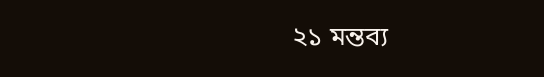২১ মন্তব্য